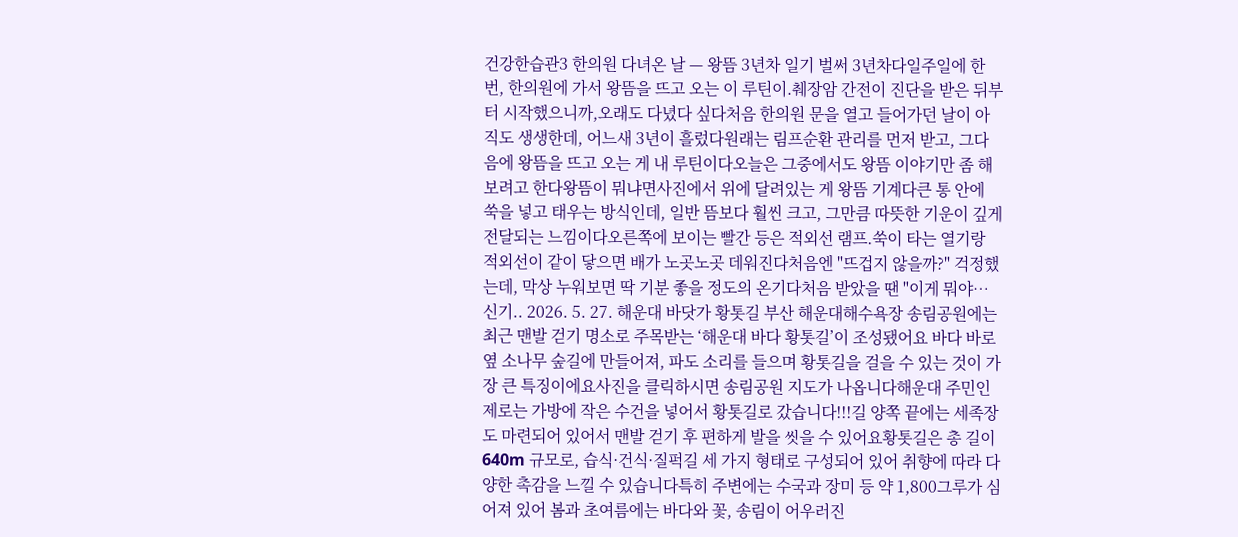건강한습관3 한의원 다녀온 날 — 왕뜸 3년차 일기 벌써 3년차다일주일에 한 번, 한의원에 가서 왕뜸을 뜨고 오는 이 루틴이.췌장암 간전이 진단을 받은 뒤부터 시작했으니까,오래도 다녔다 싶다처음 한의원 문을 열고 들어가던 날이 아직도 생생한데, 어느새 3년이 흘렀다원래는 림프순환 관리를 먼저 받고, 그다음에 왕뜸을 뜨고 오는 게 내 루틴이다오늘은 그중에서도 왕뜸 이야기만 좀 해보려고 한다왕뜸이 뭐냐면사진에서 위에 달려있는 게 왕뜸 기계다큰 통 안에 쑥을 넣고 태우는 방식인데, 일반 뜸보다 훨씬 크고, 그만큼 따뜻한 기운이 깊게 전달되는 느낌이다오른쪽에 보이는 빨간 등은 적외선 램프.쑥이 타는 열기랑 적외선이 같이 닿으면 배가 노곳노곳 데워진다처음엔 "뜨겁지 않을까?" 걱정했는데, 막상 누워보면 딱 기분 좋을 정도의 온기다처음 받았을 땐 "이게 뭐야… 신기.. 2026. 5. 27. 해운대 바닷가 황톳길 부산 해운대해수욕장 송림공원에는 최근 맨발 걷기 명소로 주목받는 ‘해운대 바다 황톳길’이 조성됐어요 바다 바로 옆 소나무 숲길에 만들어져, 파도 소리를 들으며 황톳길을 걸을 수 있는 것이 가장 큰 특징이에요사진을 클릭하시면 송림공원 지도가 나옵니다해운대 주민인 제로는 가방에 작은 수건을 넣어서 황톳길로 갔습니다!!!길 양쪽 끝에는 세족장도 마련되어 있어서 맨발 걷기 후 편하게 발을 씻을 수 있어요황톳길은 총 길이 640m 규모로, 습식·건식·질퍽길 세 가지 형태로 구성되어 있어 취향에 따라 다양한 촉감을 느낄 수 있습니다특히 주변에는 수국과 장미 등 약 1,800그루가 심어져 있어 봄과 초여름에는 바다와 꽃, 송림이 어우러진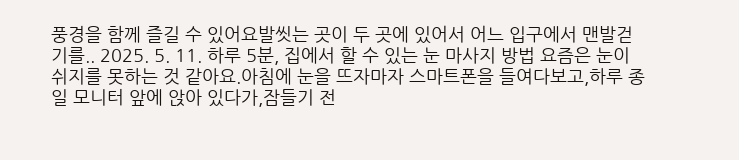풍경을 함께 즐길 수 있어요발씻는 곳이 두 곳에 있어서 어느 입구에서 맨발걷기를.. 2025. 5. 11. 하루 5분, 집에서 할 수 있는 눈 마사지 방법 요즘은 눈이 쉬지를 못하는 것 같아요.아침에 눈을 뜨자마자 스마트폰을 들여다보고,하루 종일 모니터 앞에 앉아 있다가,잠들기 전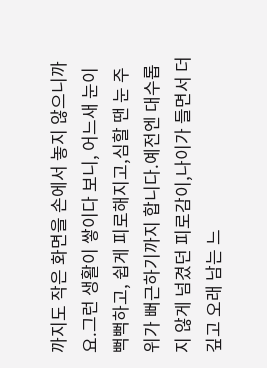까지도 작은 화면을 손에서 놓지 않으니까요.그런 생활이 쌓이다 보니, 어느새 눈이 뻑뻑하고, 쉽게 피로해지고,심할 땐 눈 주위가 뻐근하기까지 합니다.예전엔 대수롭지 않게 넘겼던 피로감이,나이가 들면서 더 깊고 오래 남는 느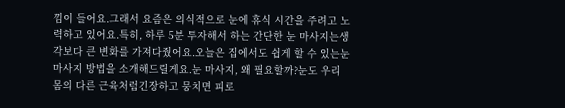낌이 들어요.그래서 요즘은 의식적으로 눈에 휴식 시간을 주려고 노력하고 있어요.특히, 하루 5분 투자해서 하는 간단한 눈 마사지는생각보다 큰 변화를 가져다줬어요.오늘은 집에서도 쉽게 할 수 있는눈 마사지 방법을 소개해드릴게요.눈 마사지, 왜 필요할까?눈도 우리 몸의 다른 근육처럼긴장하고 뭉치면 피로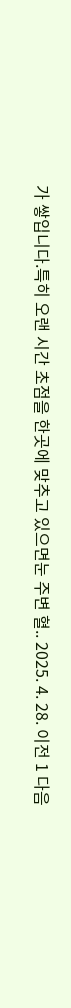가 쌓입니다.특히 오랜 시간 초점을 한곳에 맞추고 있으면눈 주변 혈.. 2025. 4. 28. 이전 1 다음